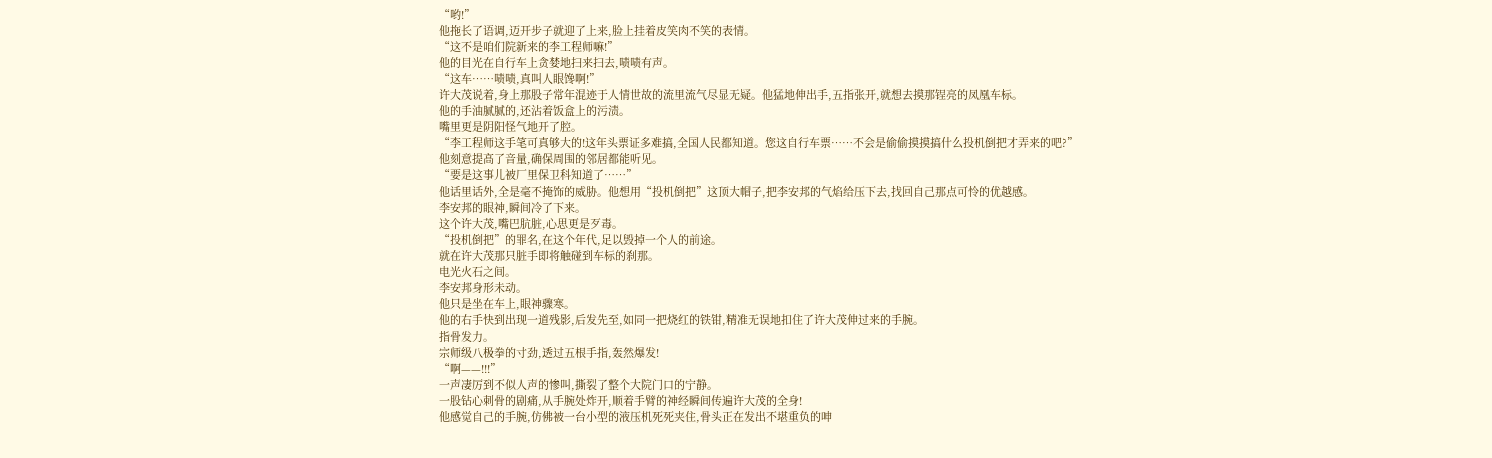“哟!”
他拖长了语调,迈开步子就迎了上来,脸上挂着皮笑肉不笑的表情。
“这不是咱们院新来的李工程师嘛!”
他的目光在自行车上贪婪地扫来扫去,啧啧有声。
“这车……啧啧,真叫人眼馋啊!”
许大茂说着,身上那股子常年混迹于人情世故的流里流气尽显无疑。他猛地伸出手,五指张开,就想去摸那锃亮的凤凰车标。
他的手油腻腻的,还沾着饭盒上的污渍。
嘴里更是阴阳怪气地开了腔。
“李工程师这手笔可真够大的!这年头票证多难搞,全国人民都知道。您这自行车票……不会是偷偷摸摸搞什么投机倒把才弄来的吧?”
他刻意提高了音量,确保周围的邻居都能听见。
“要是这事儿被厂里保卫科知道了……”
他话里话外,全是毫不掩饰的威胁。他想用“投机倒把”这顶大帽子,把李安邦的气焰给压下去,找回自己那点可怜的优越感。
李安邦的眼神,瞬间冷了下来。
这个许大茂,嘴巴肮脏,心思更是歹毒。
“投机倒把”的罪名,在这个年代,足以毁掉一个人的前途。
就在许大茂那只脏手即将触碰到车标的刹那。
电光火石之间。
李安邦身形未动。
他只是坐在车上,眼神骤寒。
他的右手快到出现一道残影,后发先至,如同一把烧红的铁钳,精准无误地扣住了许大茂伸过来的手腕。
指骨发力。
宗师级八极拳的寸劲,透过五根手指,轰然爆发!
“啊——!!!”
一声凄厉到不似人声的惨叫,撕裂了整个大院门口的宁静。
一股钻心刺骨的剧痛,从手腕处炸开,顺着手臂的神经瞬间传遍许大茂的全身!
他感觉自己的手腕,仿佛被一台小型的液压机死死夹住,骨头正在发出不堪重负的呻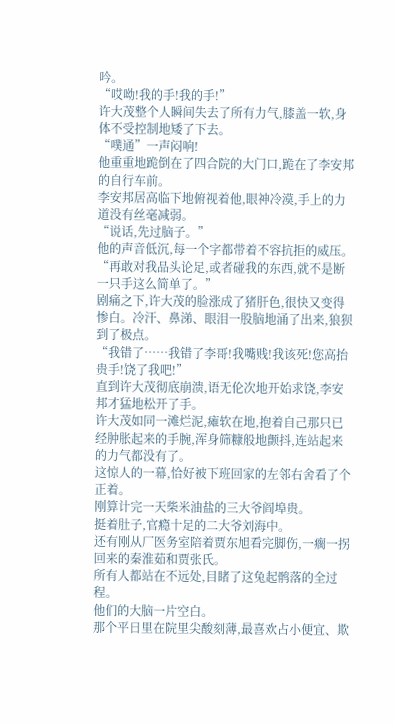吟。
“哎呦!我的手!我的手!”
许大茂整个人瞬间失去了所有力气,膝盖一软,身体不受控制地矮了下去。
“噗通”一声闷响!
他重重地跪倒在了四合院的大门口,跪在了李安邦的自行车前。
李安邦居高临下地俯视着他,眼神冷漠,手上的力道没有丝毫减弱。
“说话,先过脑子。”
他的声音低沉,每一个字都带着不容抗拒的威压。
“再敢对我品头论足,或者碰我的东西,就不是断一只手这么简单了。”
剧痛之下,许大茂的脸涨成了猪肝色,很快又变得惨白。冷汗、鼻涕、眼泪一股脑地涌了出来,狼狈到了极点。
“我错了……我错了李哥!我嘴贱!我该死!您高抬贵手!饶了我吧!”
直到许大茂彻底崩溃,语无伦次地开始求饶,李安邦才猛地松开了手。
许大茂如同一滩烂泥,瘫软在地,抱着自己那只已经肿胀起来的手腕,浑身筛糠般地颤抖,连站起来的力气都没有了。
这惊人的一幕,恰好被下班回家的左邻右舍看了个正着。
刚算计完一天柴米油盐的三大爷阎埠贵。
挺着肚子,官瘾十足的二大爷刘海中。
还有刚从厂医务室陪着贾东旭看完脚伤,一瘸一拐回来的秦淮茹和贾张氏。
所有人都站在不远处,目睹了这兔起鹘落的全过程。
他们的大脑一片空白。
那个平日里在院里尖酸刻薄,最喜欢占小便宜、欺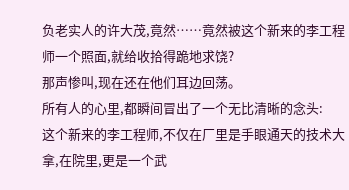负老实人的许大茂,竟然……竟然被这个新来的李工程师一个照面,就给收拾得跪地求饶?
那声惨叫,现在还在他们耳边回荡。
所有人的心里,都瞬间冒出了一个无比清晰的念头:
这个新来的李工程师,不仅在厂里是手眼通天的技术大拿,在院里,更是一个武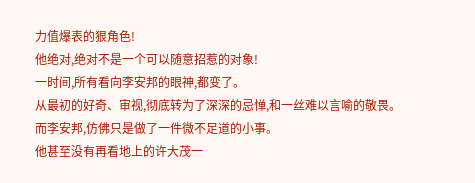力值爆表的狠角色!
他绝对,绝对不是一个可以随意招惹的对象!
一时间,所有看向李安邦的眼神,都变了。
从最初的好奇、审视,彻底转为了深深的忌惮,和一丝难以言喻的敬畏。
而李安邦,仿佛只是做了一件微不足道的小事。
他甚至没有再看地上的许大茂一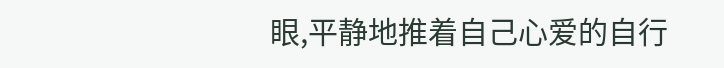眼,平静地推着自己心爱的自行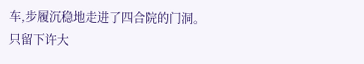车,步履沉稳地走进了四合院的门洞。
只留下许大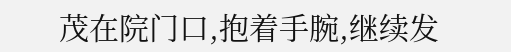茂在院门口,抱着手腕,继续发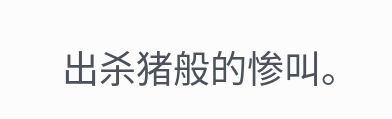出杀猪般的惨叫。